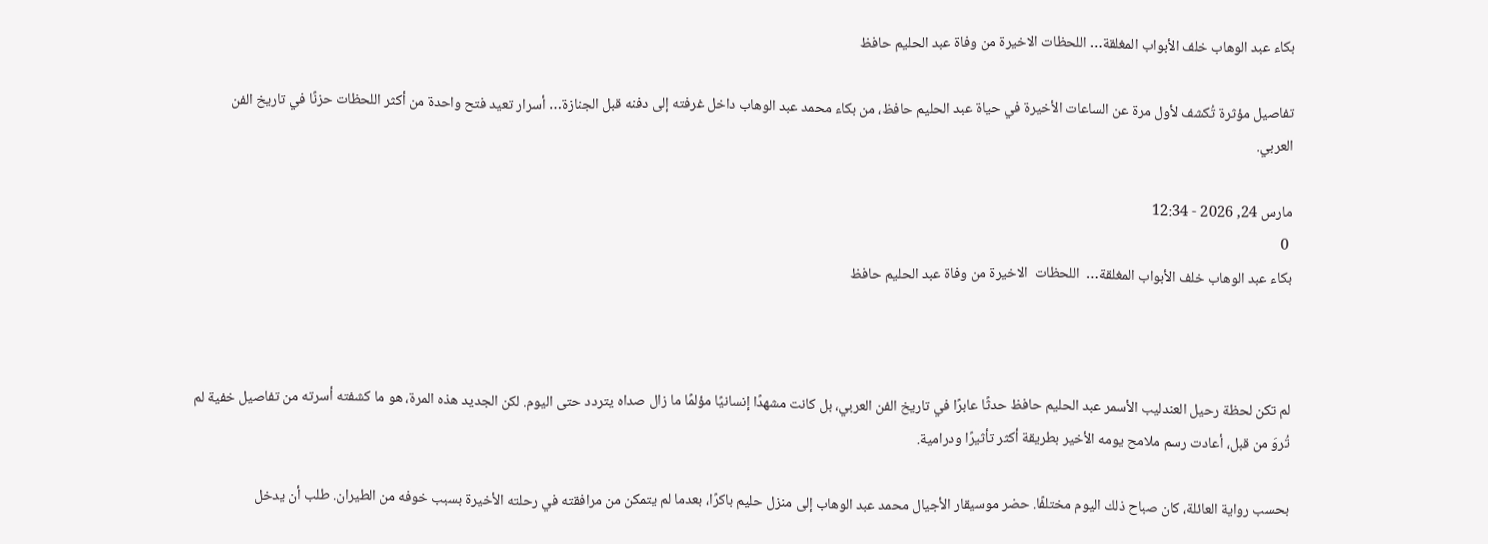بكاء عبد الوهاب خلف الأبواب المغلقة… اللحظات الاخيرة من وفاة عبد الحليم حافظ

تفاصيل مؤثرة تُكشف لأول مرة عن الساعات الأخيرة في حياة عبد الحليم حافظ، من بكاء محمد عبد الوهاب داخل غرفته إلى دفنه قبل الجنازة… أسرار تعيد فتح واحدة من أكثر اللحظات حزنًا في تاريخ الفن العربي.

مارس 24, 2026 - 12:34
 0
بكاء عبد الوهاب خلف الأبواب المغلقة…  اللحظات  الاخيرة من وفاة عبد الحليم حافظ



لم تكن لحظة رحيل العندليب الأسمر عبد الحليم حافظ حدثًا عابرًا في تاريخ الفن العربي، بل كانت مشهدًا إنسانيًا مؤلمًا ما زال صداه يتردد حتى اليوم. لكن الجديد هذه المرة، هو ما كشفته أسرته من تفاصيل خفية لم تُروَ من قبل، أعادت رسم ملامح يومه الأخير بطريقة أكثر تأثيرًا ودرامية.

بحسب رواية العائلة، كان صباح ذلك اليوم مختلفًا. حضر موسيقار الأجيال محمد عبد الوهاب إلى منزل حليم باكرًا، بعدما لم يتمكن من مرافقته في رحلته الأخيرة بسبب خوفه من الطيران. طلب أن يدخل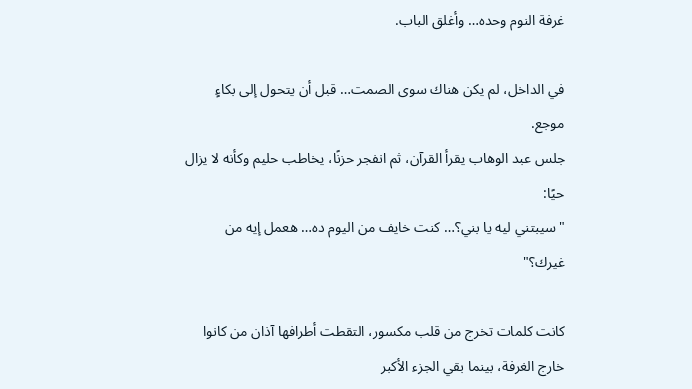غرفة النوم وحده… وأغلق الباب.

في الداخل، لم يكن هناك سوى الصمت… قبل أن يتحول إلى بكاءٍ موجع.
جلس عبد الوهاب يقرأ القرآن، ثم انفجر حزنًا، يخاطب حليم وكأنه لا يزال حيًا:
"سيبتني ليه يا بني؟… كنت خايف من اليوم ده… هعمل إيه من غيرك؟"

كانت كلمات تخرج من قلب مكسور، التقطت أطرافها آذان من كانوا خارج الغرفة، بينما بقي الجزء الأكبر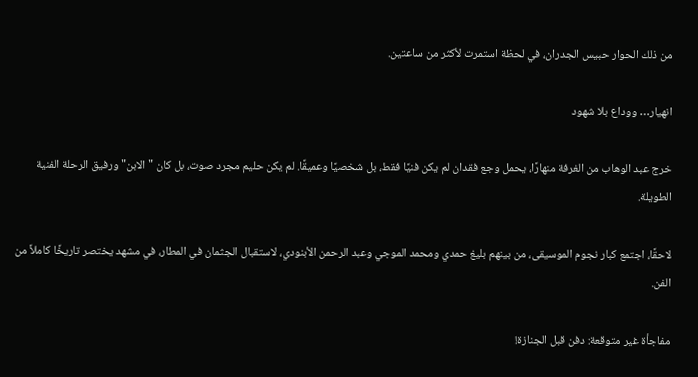من ذلك الحوار حبيس الجدران، في لحظة استمرت لأكثر من ساعتين.

انهيار… ووداع بلا شهود

خرج عبد الوهاب من الغرفة منهارًا، يحمل وجع فقدان لم يكن فنيًا فقط، بل شخصيًا وعميقًا. لم يكن حليم مجرد صوت، بل كان "الابن" ورفيق الرحلة الفنية الطويلة.

لاحقًا، اجتمع كبار نجوم الموسيقى، من بينهم بليغ حمدي ومحمد الموجي وعبد الرحمن الأبنودي، لاستقبال الجثمان في المطار، في مشهد يختصر تاريخًا كاملاً من الفن.

مفاجأة غير متوقعة: دفن قبل الجنازة!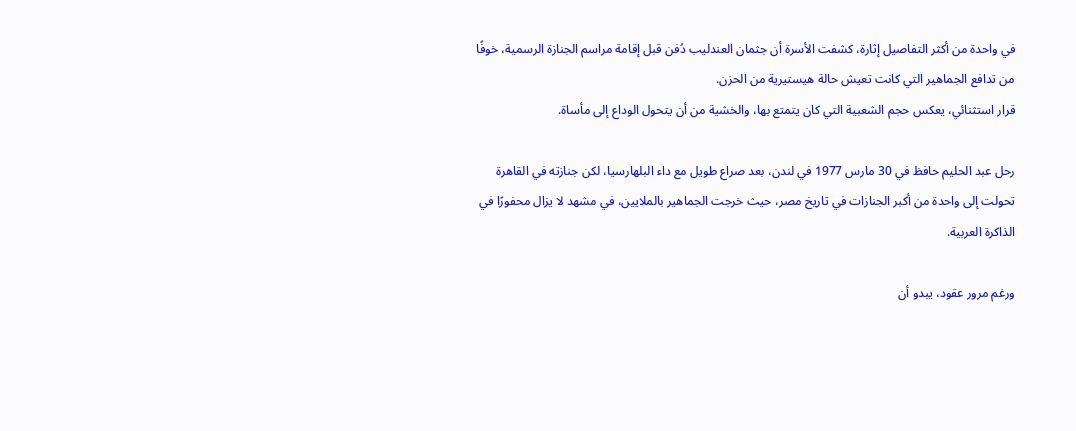في واحدة من أكثر التفاصيل إثارة، كشفت الأسرة أن جثمان العندليب دُفن قبل إقامة مراسم الجنازة الرسمية، خوفًا من تدافع الجماهير التي كانت تعيش حالة هيستيرية من الحزن.
قرار استثنائي، يعكس حجم الشعبية التي كان يتمتع بها، والخشية من أن يتحول الوداع إلى مأساة.

رحل عبد الحليم حافظ في 30 مارس 1977 في لندن، بعد صراع طويل مع داء البلهارسيا، لكن جنازته في القاهرة تحولت إلى واحدة من أكبر الجنازات في تاريخ مصر، حيث خرجت الجماهير بالملايين، في مشهد لا يزال محفورًا في الذاكرة العربية.

ورغم مرور عقود، يبدو أن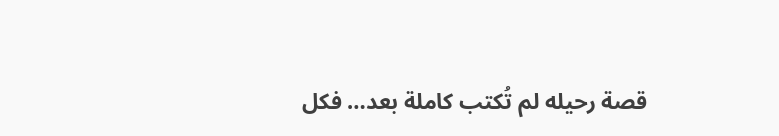قصة رحيله لم تُكتب كاملة بعد… فكل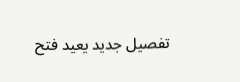تفصيل جديد يعيد فتح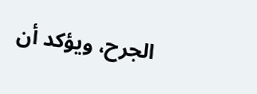الجرح، ويؤكد أن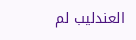العندليب لم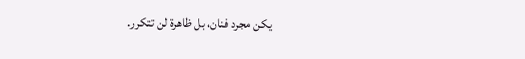يكن مجرد فنان، بل ظاهرة لن تتكرر.